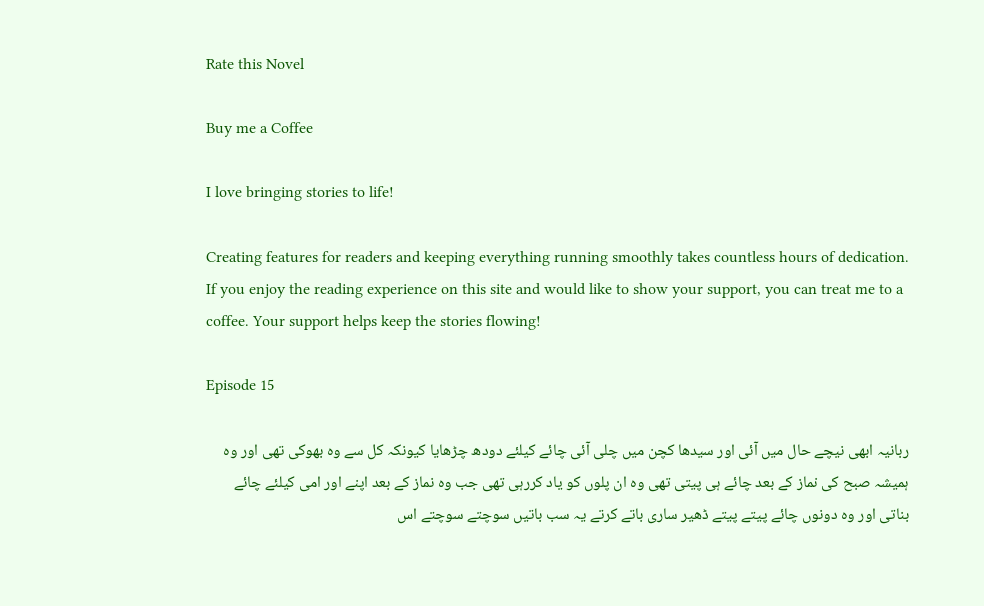Rate this Novel

Buy me a Coffee

I love bringing stories to life!

Creating features for readers and keeping everything running smoothly takes countless hours of dedication. If you enjoy the reading experience on this site and would like to show your support, you can treat me to a coffee. Your support helps keep the stories flowing!

Episode 15

ربانیہ ابھی نیچے حال میں آئی اور سیدھا کچن میں چلی آئی چائے کیلئے دودھ چڑھایا کیونکہ کل سے وہ بھوکی تھی اور وہ ہمیشہ صبح کی نماز کے بعد چائے ہی پیتی تھی وہ ان پلوں کو یاد کررہی تھی جب وہ نماز کے بعد اپنے اور امی کیلئے چائے بناتی اور وہ دونوں چائے پیتے پیتے ڈھیر ساری باتے کرتے یہ سب باتیں سوچتے سوچتے اس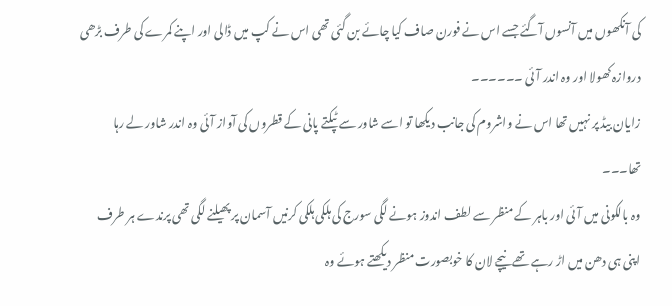کی آنکھوں میں آنسوں آگئے جسے اس نے فورن صاف کیا چائے بن گئی تھی اس نے کپ میں ڈالی اور اپنے کمرے کی طرف بڑھی دروازہ کھولا اور وہ اندر آئی ۔۔۔۔۔۔
زایان بیڈ پر نہیں تھا اس نے واشروم کی جانب دیکھا تو اسے شاور سے ٹپکتے پانی کے قطروں کی آواز آئی وہ اندر شاور لے رہا تھا۔۔۔
وہ بالکونی میں آئی اور باہر کے منظر سے لطف اندوز ہونے لگی سورج کی ہلکی ہلکی کرنیں آسمان پر پھیلنے لگی تھی پرندے ہر طرف اپنی ہی دھن میں اڑ رہے تھے نیچے لان کا خوبصورت منظر دیکھتے ہوئے وہ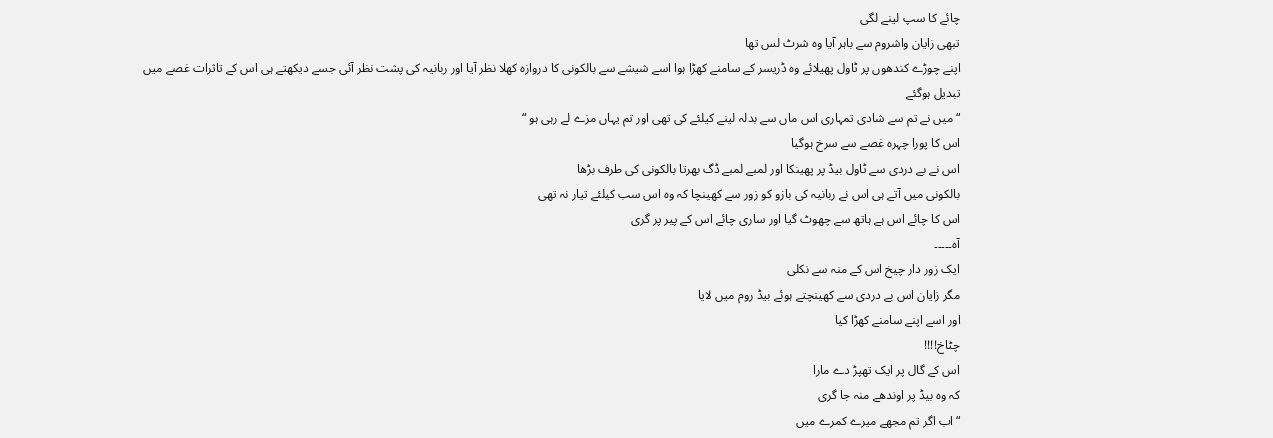چائے کا سپ لینے لگی
تبھی زایان واشروم سے باہر آیا وہ شرٹ لس تھا
اپنے چوڑے کندھوں پر ٹاول پھیلائے وہ ڈریسر کے سامنے کھڑا ہوا اسے شیشے سے بالکونی کا دروازہ کھلا نظر آیا اور ربانیہ کی پشت نظر آئی جسے دیکھتے ہی اس کے تاثرات غصے میں تبدیل ہوگئے
“میں نے تم سے شادی تمہاری اس ماں سے بدلہ لینے کیلئے کی تھی اور تم یہاں مزے لے رہی ہو “
اس کا پورا چہرہ غصے سے سرخ ہوگیا
اس نے بے دردی سے ٹاول بیڈ پر پھینکا اور لمبے لمبے ڈگ بھرتا بالکونی کی طرف بڑھا
بالکونی میں آتے ہی اس نے ربانیہ کی بازو کو زور سے کھینچا کہ وہ اس سب کیلئے تیار نہ تھی
اس کا چائے اس ہے ہاتھ سے چھوٹ گیا اور ساری چائے اس کے پیر پر گری
آہ۔۔۔۔۔
ایک زور دار چیخ اس کے منہ سے نکلی
مگر زایان اس بے دردی سے کھینچتے ہوئے بیڈ روم میں لایا
اور اسے اپنے سامنے کھڑا کیا
چٹاخ!!!!
اس کے گال پر ایک تھپڑ دے مارا
کہ وہ بیڈ پر اوندھے منہ جا گری
“اب اگر تم مجھے میرے کمرے میں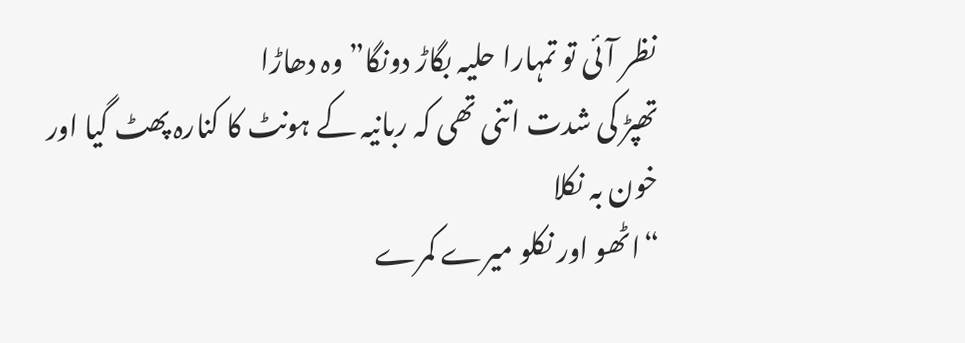نظر آئی تو تمہارا حلیہ بگاڑ دونگا” وہ دھاڑا
تھپڑ کی شدت اتنی تھی کہ ربانیہ کے ہونٹ کا کنارہ پھٹ گیا اور خون بہ نکلا
“اٹھو اور نکلو میرے کمرے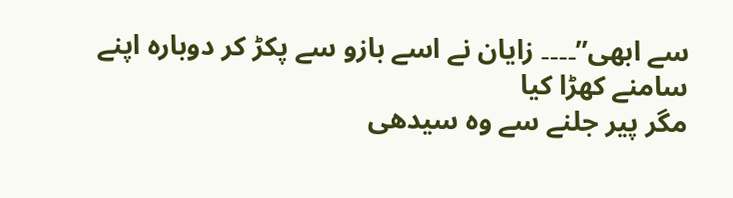سے ابھی”۔۔۔۔ زایان نے اسے بازو سے پکڑ کر دوبارہ اپنے سامنے کھڑا کیا
مگر پیر جلنے سے وہ سیدھی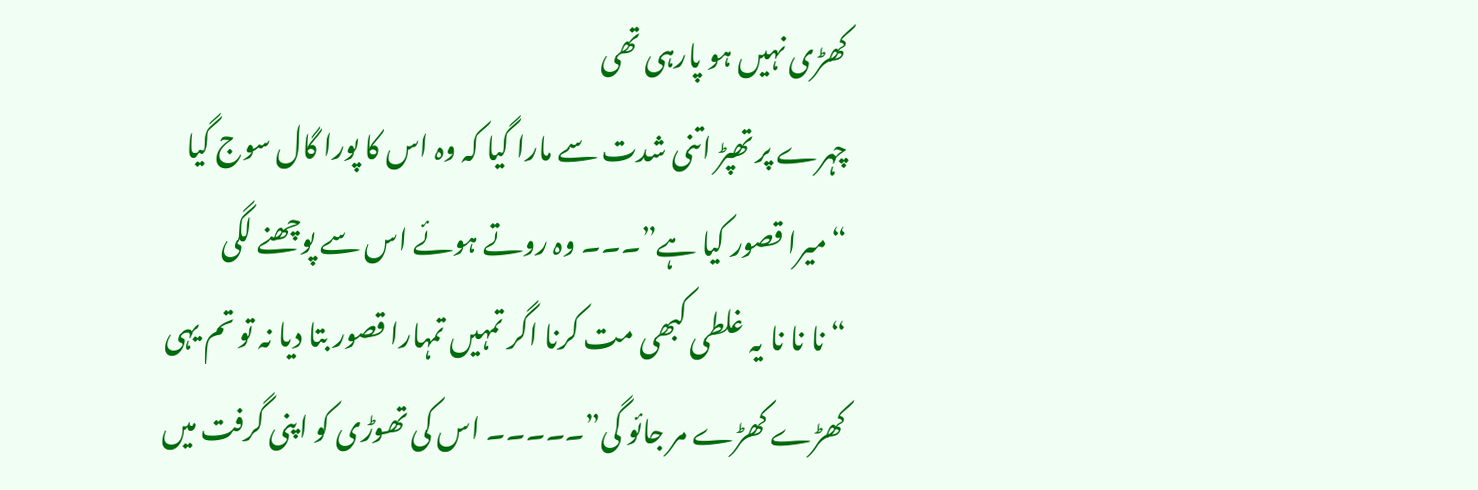کھڑی نہیں ہو پارہی تھی
چہرے پر تھپڑ اتنی شدت سے مارا گیا کہ وہ اس کا پورا گال سوج گیا
“میرا قصور کیا ہے”۔۔۔ وہ روتے ہوئے اس سے پوچھنے لگی
“نا نا نا یہ غلطی کبھی مت کرنا اگر تمہیں تمہارا قصور بتا دیا نہ تو تم یہی کھڑے کھڑے مر جائو گی”۔۔۔۔۔ اس کی تھوڑی کو اپنی گرفت میں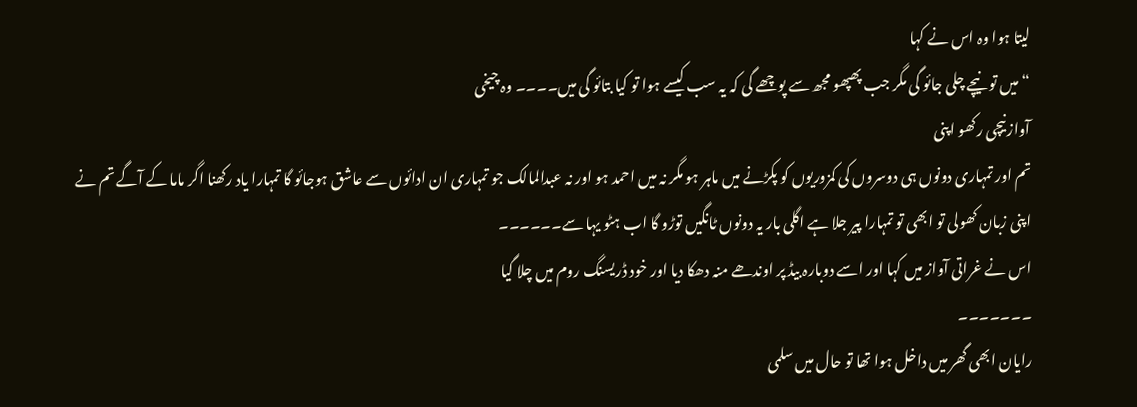لیتا ہوا وہ اس نے کہا
“میں تو نیچے چلی جائو گی مگر جب پھپھو مجھ سے پوچھے گی کہ یہ سب کیسے ہوا تو کیا بتائو گی میں۔۔۔۔ وہ چیخی
آواز نیچی رکھو اپنی
تم اور تمہاری دونوں ہی دوسروں کی کمزوریوں کو پکڑنے میں ماہر ہو مگر نہ میں احمد ہو اور نہ عبدالمالک جو تمہاری ان ادائوں سے عاشق ہوجائو گا تمہارا یاد رکھنا اگر ماما کے آگے تم نے اپنی زبان کھولی تو ابھی تو تمہارا پیر جلا ہے اگلی بار یہ دونوں ٹانگیں توڑو گا اب ہٹو یہا سے۔۔۔۔۔۔
اس نے غراتی آواز میں کہا اور اسے دوبارہ بیڈ پر اوندھے منہ دھکا دیا اور خود ڈریسنگ روم میں چلا گیا
۔۔۔۔۔۔۔
رایان ابھی گھر میں داخل ہوا تھا تو حال میں سلمی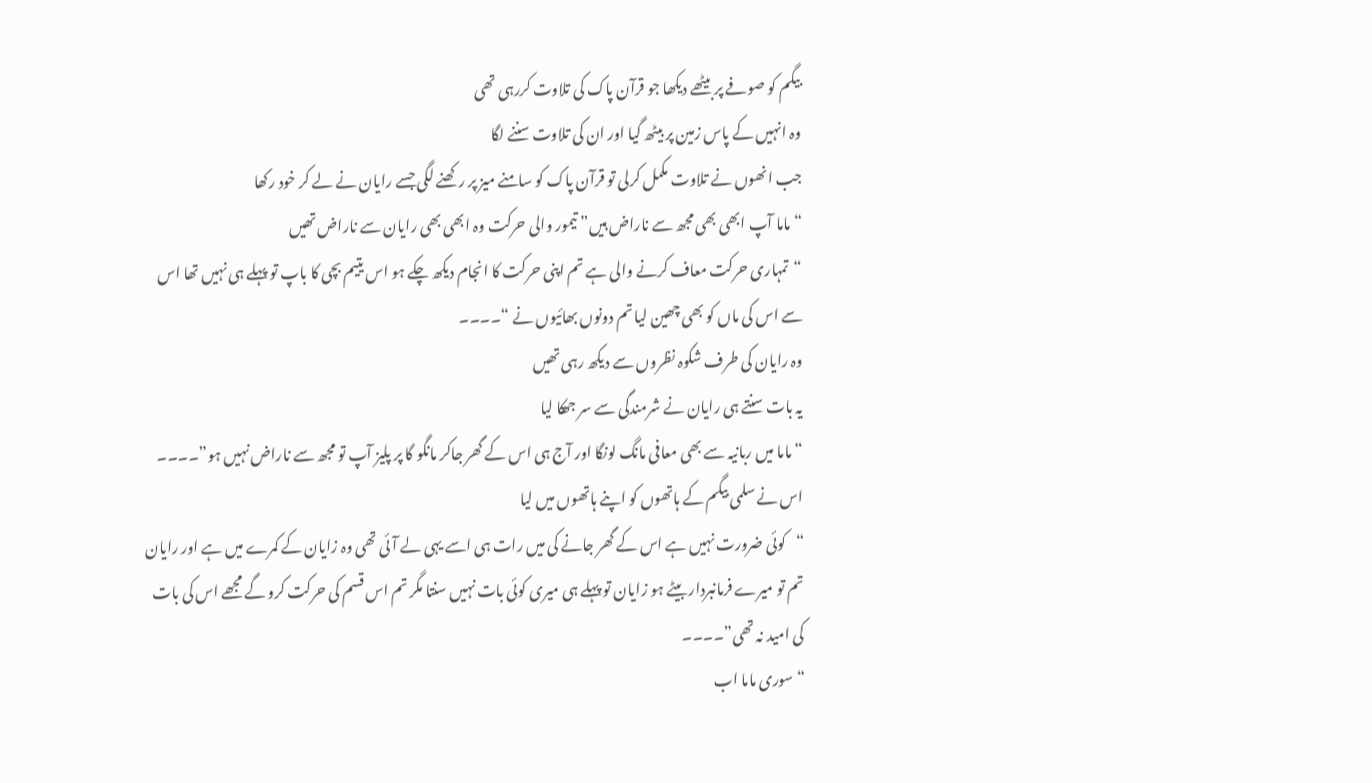بیگم کو صوفے پر بیٹھے دیکھا جو قرآن پاک کی تلاوت کررہی تھی
وہ انہیں کے پاس زمین پر بیٹھ گیا اور ان کی تلاوت سننے لگا
جب انھوں نے تلاوت مکمل کرلی تو قرآن پاک کو سامنے میز پر رکھنے لگی جسے رایان نے لے کر خود رکھا
“ماما آپ ابھی بھی مجھ سے ناراض ہیں” تیمور والی حرکت وہ ابھی بھی رایان سے ناراض تھیں
“تمہاری حرکت معاف کرنے والی ہے تم اپنی حرکت کا انجام دیکھ چکے ہو اس یتیم بچی کا باپ تو پہلے ہی نہیں تھا اس سے اس کی ماں کو بھی چھین لیا تم دونوں بھائیوں نے “۔۔۔۔
وہ رایان کی طرف شکوہ نظروں سے دیکھ رہی تھیں
یہ بات سنتے ہی رایان نے شرمندگی سے سر جھکا لیا
“ماما میں ربانیہ سے بھی معافی مانگ لونگا اور آج ہی اس کے گھر جاکر مانگو گا پر پلیز آپ تو مجھ سے ناراض نہیں ہو”۔۔۔۔
اس نے سلمی بیگم کے ہاتھوں کو اپنے ہاتھوں میں لیا
“کوئی ضرورت نہیں ہے اس کے گھر جانے کی میں رات ہی اسے یہی لے آئی تھی وہ زایان کے کمرے میں ہے اور رایان تم تو میرے فرمانبردار بیٹے ہو زایان تو پہلے ہی میری کوئی بات نہیں سنتا مگر تم اس قسم کی حرکت کرو گے مجھے اس کی بات کی امید نہ تھی”۔۔۔۔
“سوری ماما اب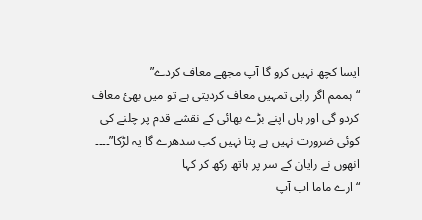ایسا کچھ نہیں کرو گا آپ مجھے معاف کردے”
“ہممم اگر رابی تمہیں معاف کردیتی ہے تو میں بھئ معاف کردو گی اور ہاں اپنے بڑے بھائی کے نقشے قدم پر چلنے کی کوئی ضرورت نہیں ہے پتا نہیں کب سدھرے گا یہ لڑکا”۔۔۔۔
انھوں نے رایان کے سر پر ہاتھ رکھ کر کہا
“ارے ماما اب آپ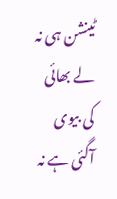ٹینشن ہی نہ لے بھائی کی بیوی آگئی ہے نہ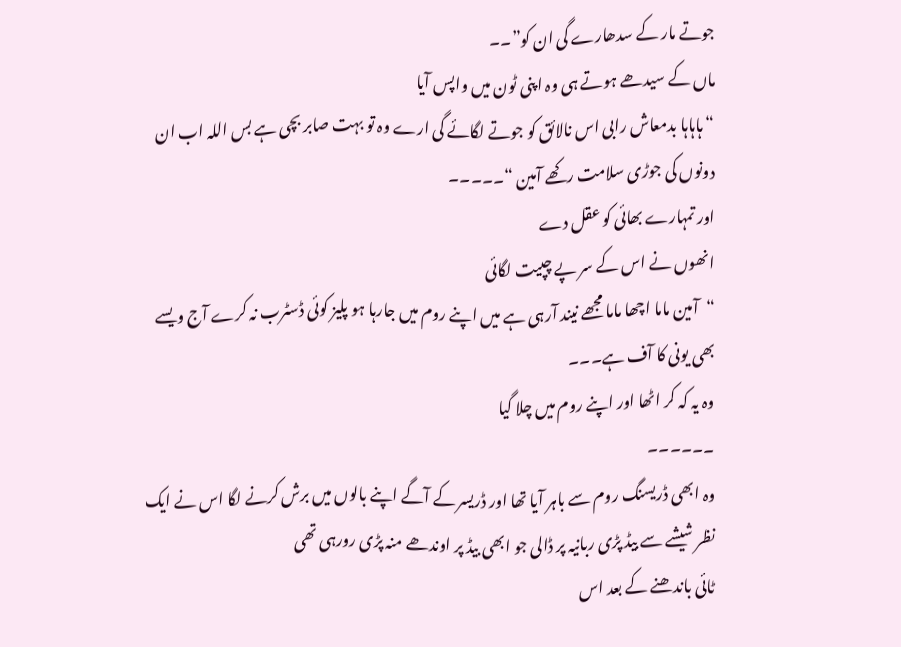جوتے مار کے سدھارے گی ان کو”۔۔
ماں کے سیدھے ہوتے ہی وہ اپنی ٹون میں واپس آیا
“ہاہاہا بدمعاش رابی اس نالائق کو جوتے لگائے گی ارے وہ تو بہت صابر بچی ہے بس اللہ اب ان دونوں کی جوڑی سلامت رکھے آمین “۔۔۔۔۔
اور تمہارے بھائی کو عقل دے
انھوں نے اس کے سر پے چپیت لگائی
“آمین ماما اچھا ماما مجھے نیند آرہی ہے میں اپنے روم میں جارہا ہو پلیز کوئی ڈسٹرب نہ کرے آج ویسے بھی یونی کا آف ہے۔۔۔
وہ یہ کہ کر اٹھا اور اپنے روم میں چلا گیا
۔۔۔۔۔۔
وہ ابھی ڈریسنگ روم سے باہر آیا تھا اور ڈریسر کے آگے اپنے بالوں میں برش کرنے لگا اس نے ایک نظر شیشے سے بیڈ پڑی ربانیہ پر ڈالی جو ابھی بیڈ پر اوندھے منہ پڑی رورہی تھی
ٹائی باندھنے کے بعد اس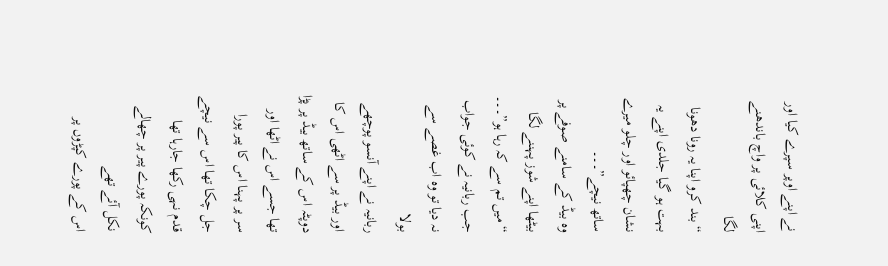نے اپنے اوپر سپرے کیا اور اپنی کلائی پر واچ باندھنے لگا
“بند کرو اپنا یہ رونا دھونا بہت ہو گیا جلدی اپنے یہ نشان چھپائو اور چلو میرے ساتھ نیچے”۔۔۔
وہ بیڈ کے سامنے صوفے پر بیٹھا اپنے شوز پہننے لگا
“میں تم سے کہ رہا ہو”۔۔۔ جب ربانیہ نے کوئی جواب نہ دیا تو وہ اب غصے سے بولا
ربانیہ نے اپنے آنسو پوچھے اور بیڈ پر سے اٹھی اس کا دوپٹہ اس کے ساتھ بیڈ پر پڑا تھا جسے اس نے اٹھا اور سر پر پہنا اس کا پیر پورا جل چکا تھا اس سے نیچے قدم نہی رکھا جارہا تھا کونکہ پورے پیر پر چھالے نکل آئے تھے
اس کے پورے کپڑوں پر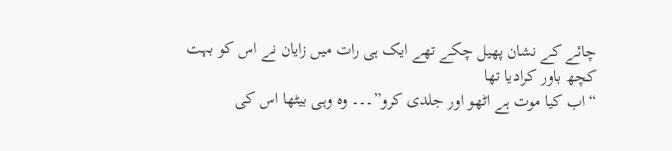چائے کے نشان پھیل چکے تھے ایک ہی رات میں زایان نے اس کو بہت کچھ باور کرادیا تھا
“اب کیا موت ہے اٹھو اور جلدی کرو”۔۔۔ وہ وہی بیٹھا اس کی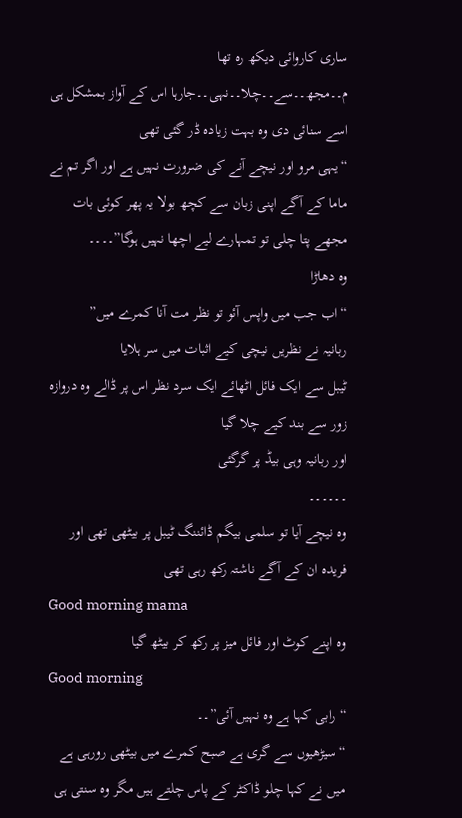ساری کاروائی دیکھ رہ تھا
م۔۔مجھ۔۔سے۔۔چلا۔۔نہی۔۔جارہا اس کے آواز بمشکل ہی اسے سنائی دی وہ بہت زیادہ ڈر گئی تھی
“یہی مرو اور نیچے آنے کی ضرورت نہیں ہے اور اگر تم نے ماما کے آگے اپنی زبان سے کچھ بولا یہ پھر کوئی بات مجھے پتا چلی تو تمہارے لیے اچھا نہیں ہوگا”۔۔۔۔
وہ دھاڑا
“اب جب میں واپس آئو تو نظر مت آنا کمرے میں”
ربانیہ نے نظریں نیچی کیے اثبات میں سر ہلایا
ٹیبل سے ایک فائل اٹھائے ایک سرد نظر اس پر ڈالے وہ دروازہ زور سے بند کیے چلا گیا
اور ربانیہ وہی بیڈ پر گرگئی
۔۔۔۔۔۔
وہ نیچے آیا تو سلمی بیگم ڈائننگ ٹیبل پر بیٹھی تھی اور فریدہ ان کے آگے ناشتہ رکھ رہی تھی
Good morning mama
وہ اپنے کوٹ اور فائل میز پر رکھ کر بیٹھ گیا
Good morning
“رابی کہا ہے وہ نہیں آئی”۔۔
“سیڑھیوں سے گری ہے صبح کمرے میں بیٹھی رورہی ہے میں نے کہا چلو ڈاکٹر کے پاس چلتے ہیں مگر وہ سنتی ہی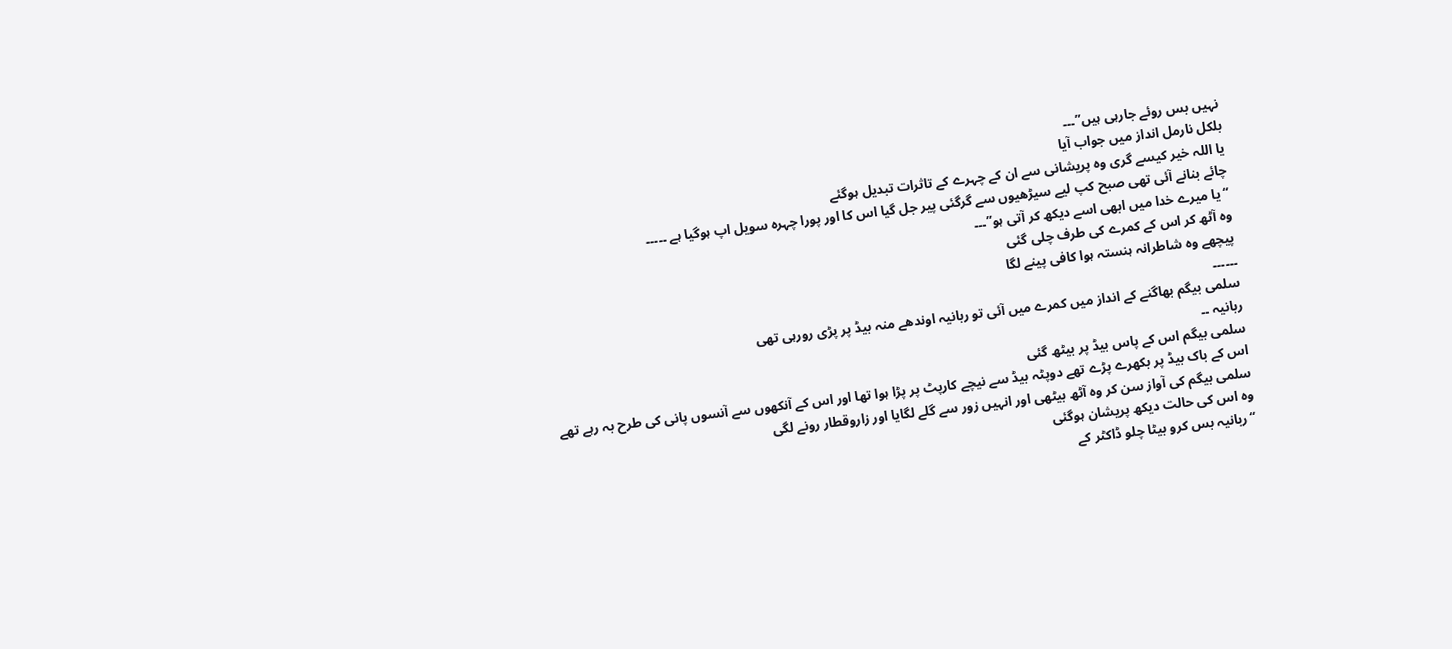نہیں بس روئے جارہی ہیں”۔۔۔
بلکل نارمل انداز میں جواب آیا
یا اللہ خیر کیسے گری وہ پریشانی سے ان کے چہرے کے تاثرات تبدیل ہوگئے
چائے بنانے آئی تھی صبح کپ لیے سیڑھیوں سے گرگئی پیر جل گیا اس کا اور پورا چہرہ سویل اپ ہوگیا ہے ۔۔۔۔۔
“یا میرے خدا میں ابھی اسے دیکھ کر آتی ہو”۔۔۔
وہ آٹھ کر اس کے کمرے کی طرف چلی گئی
پیچھے وہ شاطرانہ ہنستہ ہوا کافی پینے لگا
۔۔۔۔۔۔
سلمی بیگم بھاگنے کے انداز میں کمرے میں آئی تو ربانیہ اوندھے منہ بیڈ پر پڑی رورہی تھی
ربانیہ ۔۔
سلمی بیگم اس کے پاس بیڈ پر بیٹھ گئی
اس کے باک بیڈ پر بکھرے پڑے تھے دوپٹہ بیڈ سے نیچے کارپٹ پر پڑا ہوا تھا اور اس کے آنکھوں سے آنسوں پانی کی طرح بہ رہے تھے
سلمی بیگم کی آواز سن کر وہ آٹھ بیٹھی اور انہیں زور سے گلے لگایا اور زاروقطار رونے لگی
وہ اس کی حالت دیکھ پریشان ہوگئی
“ربانیہ بس کرو بیٹا چلو ڈاکٹر کے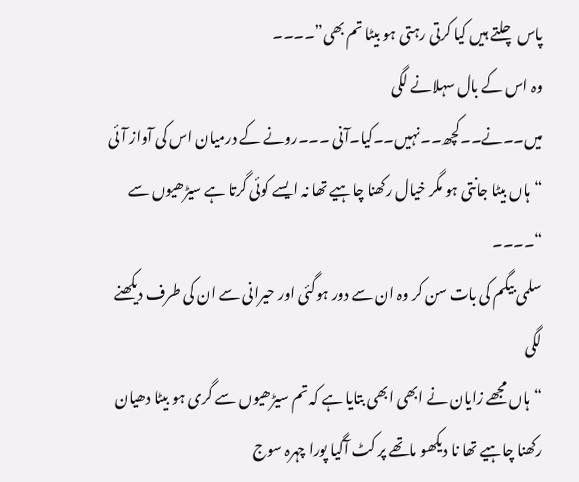پاس چلتے ہیں کیا کرتی رہتی ہو بیٹا تم بھی”۔۔۔۔
وہ اس کے بال سہلانے لگی
میں۔۔نے۔۔کچھ۔۔نہیں۔۔کیا۔آنی ۔۔۔رونے کے درمیان اس کی آواز آئی
“ہاں بیٹا جانتی ہو مگر خیال رکھنا چاہیے تھا نہ ایسے کوئی گرتا ہے سیڑھیوں سے “۔۔۔۔
سلمی بیگم کی بات سن کر وہ ان سے دور ہوگئی اور حیرانی سے ان کی طرف دیکھنے لگی
“ہاں مجھے زایان نے ابھی ابھی بتایا ہے کہ تم سیڑھیوں سے گری ہو بیٹا دھیان رکھنا چاہیے تھا نا دیکھو ماتھے پر کٹ آگیا پورا چہرہ سوج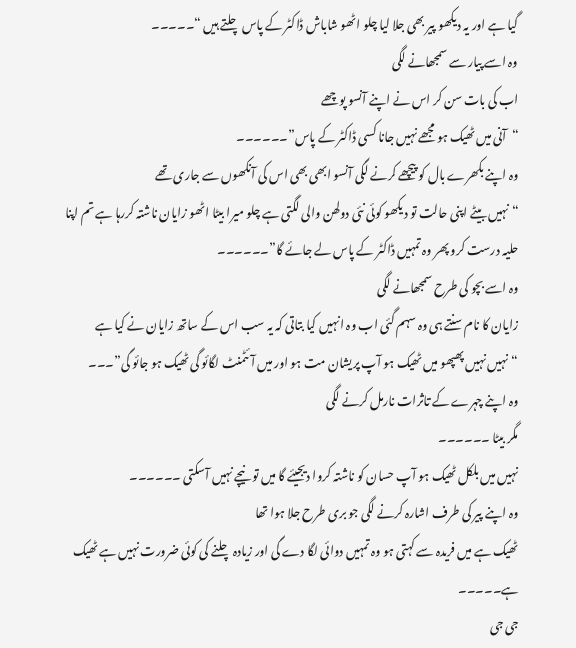گیا ہے اور یہ دیکھو پیر بھی جلا لیا چلو اٹھو شاباش ڈاکٹر کے پاس چلتے ہیں “۔۔۔۔۔
وہ اسے پیار سے سمجھانے لگی
اب کی بات سن کر اس نے اپنے آنسو پوچھے
“آنی میں ٹھیک ہو مجھے نہیں جانا کسی ڈاکٹر کے پاس”۔۔۔۔۔۔
وہ اپنے بکھرے بال کو پیچھے کرنے لگی آنسو ابھی بھی اس کی آنکھوں سے جاری تھے
“نہیں بیٹے اپنی حالت تو دیکھو کوئی نئی دولھن والی لگتی ہے چلو میرا بیٹا اٹھو زایان ناشتہ کررہا ہے تم اپنا حلیہ درست کرو پھر وہ تمہیں ڈاکٹر کے پاس لے جائے گا”۔۔۔۔۔۔
وہ اسے بچو کی طرح سمجھانے لگی
زایان کا نام سنتے ہی وہ سہم گئی اب وہ انہیں کیا بتاتی کہ یہ سب اس کے ساتھ زایان نے کیا ہے
“نہیں نہیں پھپھو میں ٹھیک ہو آپ پریشان مت ہو اور میں آئٹمنٹ لگائو گی ٹھیک ہو جائو گی”۔۔۔
وہ اپنے چہرے کے تاثرات نارمل کرنے لگی
مگر بیٹا ۔۔۔۔۔۔
نہیں میں بلکل ٹھیک ہو آپ حسان کو ناشتہ کروا دیجیئے گا میں تو نیچے نہیں آسکتی ۔۔۔۔۔۔
وہ اپنے پیر کی طرف اشارہ کرنے لگی جو بری طرح جلا ہوا تھا
ٹھیک ہے میں فریدہ سے کہتی ہو وہ تمہیں دوائی لگا دے گی اور زیادہ چلنے کی کوئی ضرورت نہیں ہے ٹھیک ہے۔۔۔۔۔
جی جی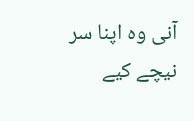آنی وہ اپنا سر نیچے کیے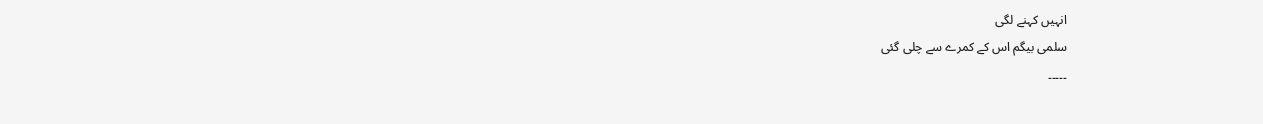انہیں کہنے لگی
سلمی بیگم اس کے کمرے سے چلی گئی
۔۔۔۔۔